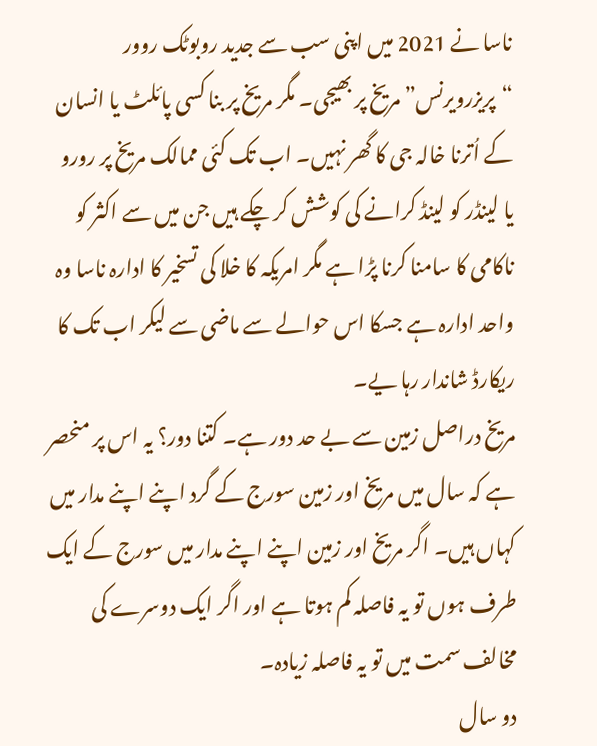ناسا نے 2021 میں اپنی سب سے جدید روبوٹک روور “پریزرویرنس” مریخ پر بھیجی۔ مگر مریخ پر بنا کسی پائلٹ یا انسان کے اُترنا خالہ جی کا گھر نہیں۔ اب تک کئی ممالک مریخ پر رورو یا لینڈر کو لینڈ کرانے کی کوشش کر چکے ہیں جن میں سے اکثر کو ناکامی کا سامنا کرنا پڑا ہے مگر امریکہ کا خلا کی تسخیر کا ادارہ ناسا وہ واحد ادارہ ہے جسکا اس حوالے سے ماضی سے لیکر اب تک کا ریکارڈ شاندار رہا یے۔
مریخ دراصل زمین سے بے حد دور ہے۔ کتنا دور؟ یہ اس پر منحصر ہے کہ سال میں مریخ اور زمین سورج کے گرد اپنے اپنے مدار میں کہاں ہیں۔ اگر مریخ اور زمین اپنے اپنے مدار میں سورج کے ایک طرف ہوں تو یہ فاصلہ کم ہوتا ہے اور اگر ایک دوسرے کی مخالف سمت میں تو یہ فاصلہ زیادہ۔
دو سال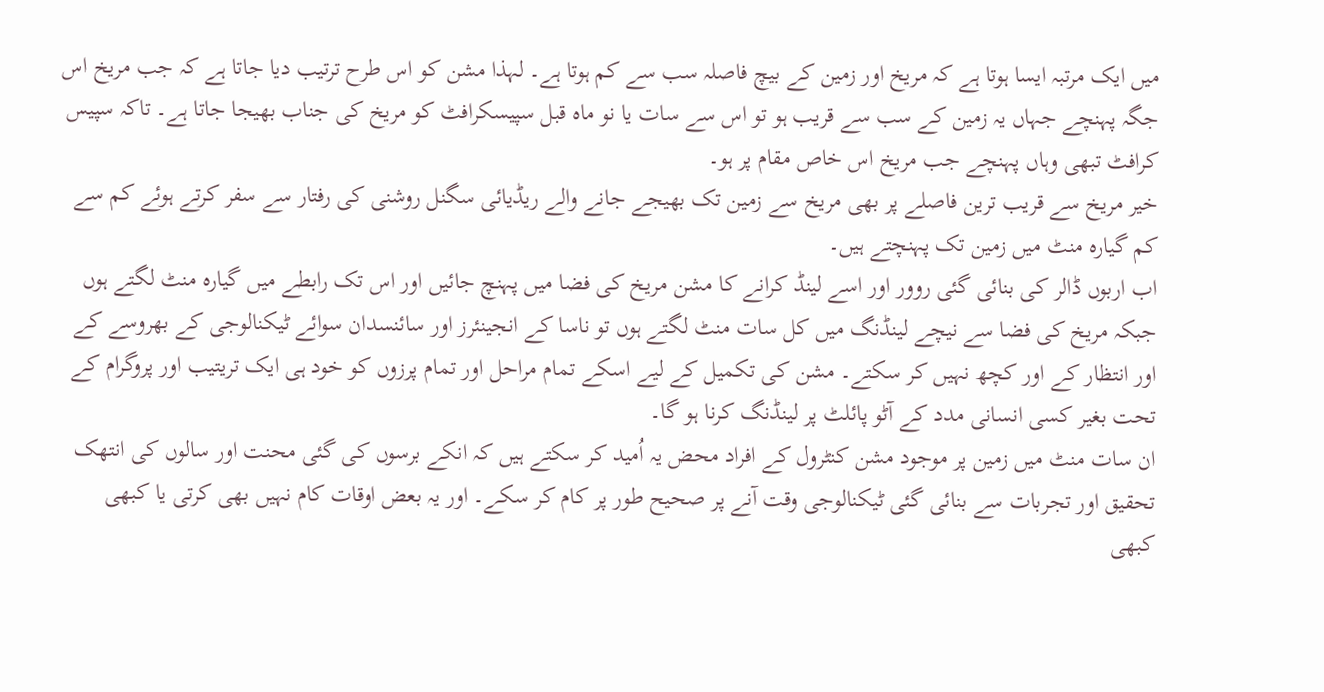میں ایک مرتبہ ایسا ہوتا ہے کہ مریخ اور زمین کے بیچ فاصلہ سب سے کم ہوتا ہے۔ لہذا مشن کو اس طرح ترتیب دیا جاتا ہے کہ جب مریخ اس جگہ پہنچے جہاں یہ زمین کے سب سے قریب ہو تو اس سے سات یا نو ماہ قبل سپیسکرافٹ کو مریخ کی جناب بھیجا جاتا ہے۔ تاکہ سپیس کرافٹ تبھی وہاں پہنچے جب مریخ اس خاص مقام پر ہو۔
خیر مریخ سے قریب ترین فاصلے پر بھی مریخ سے زمین تک بھیجے جانے والے ریڈیائی سگنل روشنی کی رفتار سے سفر کرتے ہوئے کم سے کم گیارہ منٹ میں زمین تک پہنچتے ہیں۔
اب اربوں ڈالر کی بنائی گئی روور اور اسے لینڈ کرانے کا مشن مریخ کی فضا میں پہنچ جائیں اور اس تک رابطے میں گیارہ منٹ لگتے ہوں جبکہ مریخ کی فضا سے نیچے لینڈنگ میں کل سات منٹ لگتے ہوں تو ناسا کے انجینئرز اور سائنسدان سوائے ٹیکنالوجی کے بھروسے کے اور انتظار کے اور کچھ نہیں کر سکتے۔ مشن کی تکمیل کے لیے اسکے تمام مراحل اور تمام پرزوں کو خود ہی ایک تریتیب اور پروگرام کے تحت بغیر کسی انسانی مدد کے آٹو پائلٹ پر لینڈنگ کرنا ہو گا۔
ان سات منٹ میں زمین پر موجود مشن کنٹرول کے افراد محض یہ اُمید کر سکتے ہیں کہ انکے برسوں کی گئی محنت اور سالوں کی انتھک تحقیق اور تجربات سے بنائی گئی ٹیکنالوجی وقت آنے پر صحیح طور پر کام کر سکے۔ اور یہ بعض اوقات کام نہیں بھی کرتی یا کبھی کبھی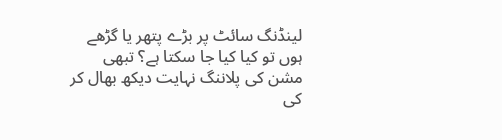لینڈنگ سائٹ پر بڑے پتھر یا گڑھے ہوں تو کیا کیا جا سکتا ہے؟ تبھی مشن کی پلاننگ نہایت دیکھ بھال کر کی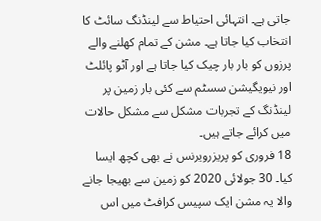جاتی ہے۔ انتہائی احتیاط سے لینڈنگ سائٹ کا انتخاب کیا جاتا ہے۔ مشن کے تمام کھلنے والے پرزوں کو بار بار چیک کیا جاتا ہے اور آٹو پائلٹ اور نیویگیشن سسٹم سے کئی بار زمین پر لینڈنگ کے تجربات مشکل سے مشکل حالات میں کرائے جاتے ہیں۔
18 فروری کو پریزرویرنس نے بھی کچھ ایسا کیا۔ 30 جولائی 2020 کو زمین سے بھیجا جانے والا یہ مشن ایک سپیس کرافٹ میں اس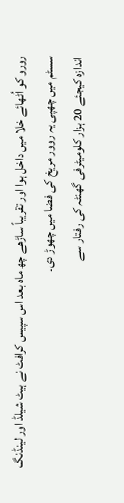رورو کو اُٹھائے خلا میں داخل ہوا اور تقریباً ساڑھے چھ ماہ بعد اس سپیس کرافٹ نے ہیٹ شیلڈ اور لینڈنگ سسٹم میں چھپی یہ روور مریخ کی فضا میں چھوڑ دی۔
اندازہ کیجئے 20 ہزار کلومیٹرفی گھنٹہ کی رفتار سے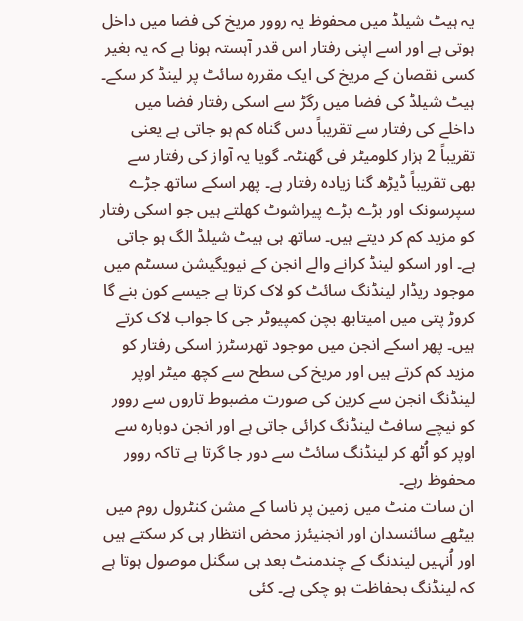یہ ہیٹ شیلڈ میں محفوظ یہ روور مریخ کی فضا میں داخل ہوتی ہے اور اسے اپنی رفتار اس قدر آہستہ ہونا ہے کہ یہ بغیر کسی نقصان کے مریخ کی ایک مقررہ سائٹ پر لینڈ کر سکے۔ ہیٹ شیلڈ کی فضا میں رگڑ سے اسکی رفتار فضا میں داخلے کی رفتار سے تقریباً دس گناہ کم ہو جاتی ہے یعنی تقریباً 2 ہزار کلومیٹر فی گھنٹہ۔ گویا یہ آواز کی رفتار سے بھی تقریباً ڈیڑھ گنا زیادہ رفتار ہے۔ پھر اسکے ساتھ جڑے سپرسونک اور بڑے بڑے پیراشوٹ کھلتے ہیں جو اسکی رفتار کو مزید کم کر دیتے ہیں۔ ساتھ ہی ہیٹ شیلڈ الگ ہو جاتی ہے۔ اور اسکو لینڈ کرانے والے انجن کے نیویگیشن سسٹم میں موجود ریڈار لینڈنگ سائٹ کو لاک کرتا ہے جیسے کون بنے گا کروڑ پتی میں امیتابھ بچن کمپیوٹر جی کا جواب لاک کرتے ہیں۔ پھر اسکے انجن میں موجود تھرسٹرز اسکی رفتار کو مزید کم کرتے ہیں اور مریخ کی سطح سے کچھ میٹر اوپر لینڈنگ انجن سے کرین کی صورت مضبوط تاروں سے روور کو نیچے سافٹ لینڈنگ کرائی جاتی ہے اور انجن دوبارہ سے اوپر کو اُٹھ کر لینڈنگ سائٹ سے دور جا گرتا ہے تاکہ روور محفوظ رہے۔
ان سات منٹ میں زمین پر ناسا کے مشن کنٹرول روم میں بیٹھے سائنسدان اور انجنیئرز محض انتظار ہی کر سکتے ہیں اور اُنہیں لیندنگ کے چندمنٹ بعد ہی سگنل موصول ہوتا ہے کہ لینڈنگ بحفاظت ہو چکی ہے۔ کئی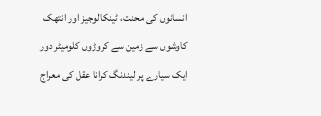انسانوں کی محنت، ٹینکالوجیز اور انتھک کاوشوں سے زمین سے کروڑوں کلومیٹر دور ایک سیارے پر لیندنگ کرانا عقل کی معراج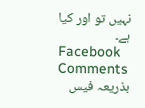نہیں تو اور کیا ہے۔
Facebook Comments
بذریعہ فیس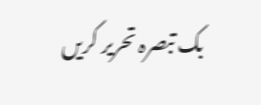بک تبصرہ تحریر کریں